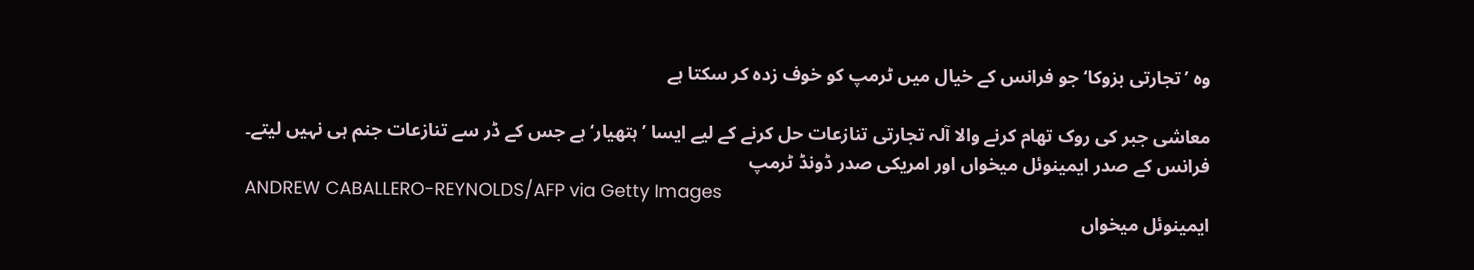وہ ’تجارتی بزوکا‘ جو فرانس کے خیال میں ٹرمپ کو خوف زدہ کر سکتا ہے

معاشی جبر کی روک تھام کرنے والا آلہ تجارتی تنازعات حل کرنے کے لیے ایسا ’ہتھیار‘ ہے جس کے ڈر سے تنازعات جنم ہی نہیں لیتے۔
فرانس کے صدر ایمینوئل میخواں اور امریکی صدر ڈونڈ ٹرمپ
ANDREW CABALLERO-REYNOLDS/AFP via Getty Images
ایمینوئل میخواں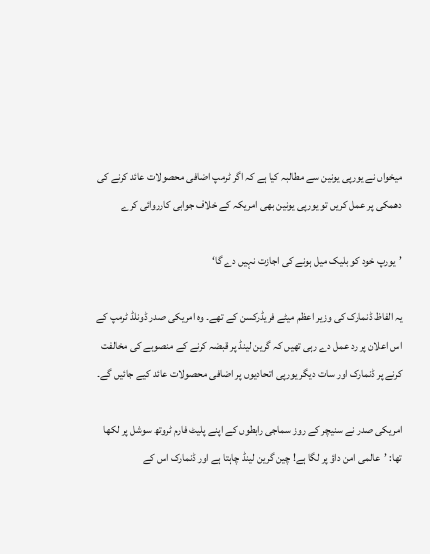میخواں نے یورپی یونین سے مطالبہ کیا ہے کہ اگر ٹرمپ اضافی محصولات عائد کرنے کی دھمکی پر عمل کریں تو یورپی یونین بھی امریکہ کے خلاف جوابی کارروائی کرے

’یورپ خود کو بلیک میل ہونے کی اجازت نہیں دے گا‘

یہ الفاظ ڈنمارک کی وزیر اعظم میٹے فریڈرکسن کے تھے۔ وہ امریکی صدر ڈونلڈ ٹرمپ کے اس اعلان پر رد عمل دے رہی تھیں کہ گرین لینڈ پر قبضہ کرنے کے منصوبے کی مخالفت کرنے پر ڈنمارک اور سات دیگر یورپی اتحادیوں پر اضافی محصولات عائد کیے جائیں گے۔

امریکی صدر نے سنیچر کے روز سماجی رابطوں کے اپنے پلیٹ فارم ٹروتھ سوشل پر لکھا تھا: ’عالمی امن داؤ پر لگا ہے! چین گرین لینڈ چاہتا ہے اور ڈنمارک اس کے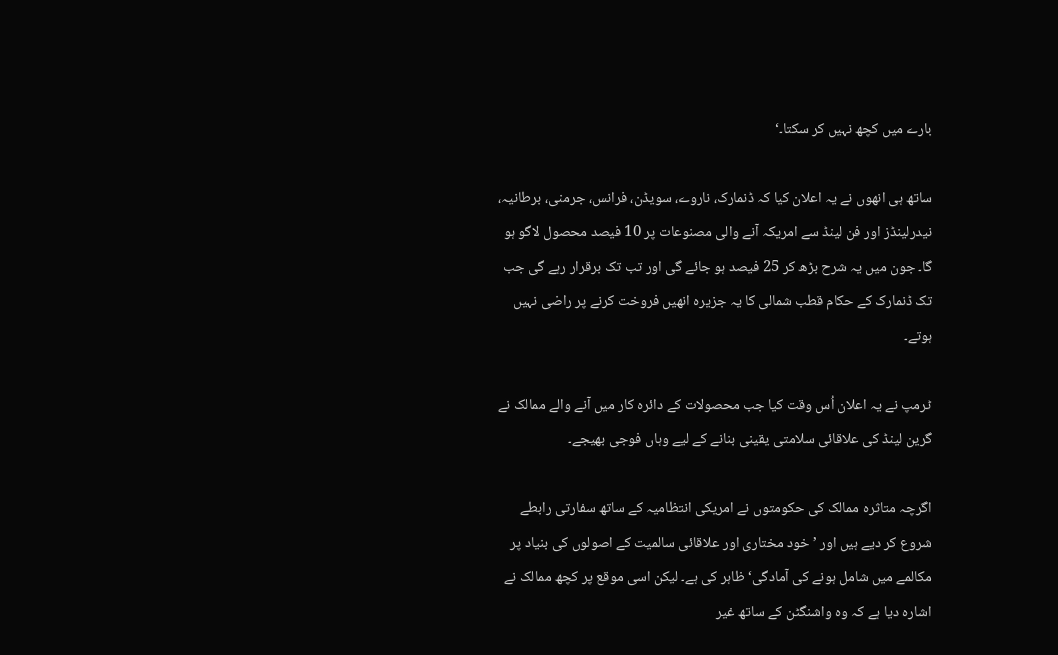بارے میں کچھ نہیں کر سکتا۔‘

ساتھ ہی انھوں نے یہ اعلان کیا کہ ڈنمارک، ناروے، سویڈن، فرانس، جرمنی، برطانیہ، نیدرلینڈز اور فن لینڈ سے امریکہ آنے والی مصنوعات پر 10 فیصد محصول لاگو ہو گا۔ جون میں یہ شرح بڑھ کر 25 فیصد ہو جائے گی اور تب تک برقرار رہے گی جب تک ڈنمارک کے حکام قطب شمالی کا یہ جزیرہ انھیں فروخت کرنے پر راضی نہیں ہوتے۔

ٹرمپ نے یہ اعلان اُس وقت کیا جب محصولات کے دائرہ کار میں آنے والے ممالک نے گرین لینڈ کی علاقائی سلامتی یقینی بنانے کے لیے وہاں فوجی بھیجے۔

اگرچہ متاثرہ ممالک کی حکومتوں نے امریکی انتظامیہ کے ساتھ سفارتی رابطے شروع کر دیے ہیں اور ’خود مختاری اور علاقائی سالمیت کے اصولوں کی بنیاد پر مکالمے میں شامل ہونے کی آمادگی‘ ظاہر کی ہے۔ لیکن اسی موقع پر کچھ ممالک نے اشارہ دیا ہے کہ وہ واشنگٹن کے ساتھ غیر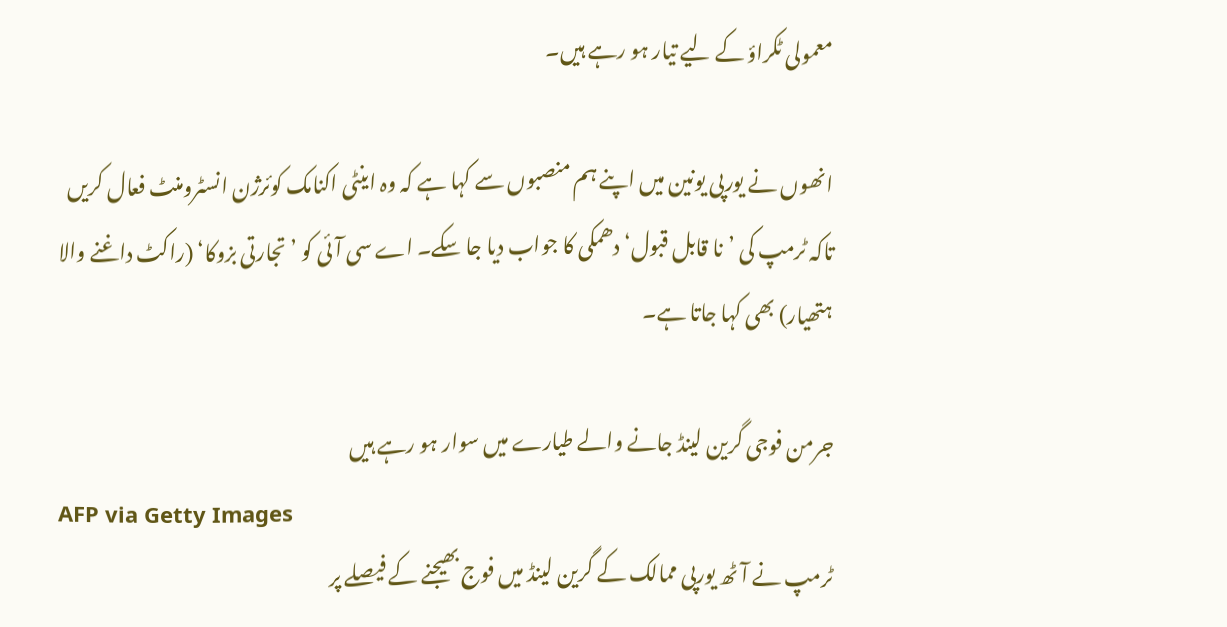معمولی ٹکراؤ کے لیے تیار ہو رہے ہیں۔

انھوں نے یورپی یونین میں اپنے ہم منصبوں سے کہا ہے کہ وہ اینٹی اکنامک کوئرژن انسٹرومنٹ فعال کریں تاکہ ٹرمپ کی ’نا قابل قبول‘ دھمکی کا جواب دیا جا سکے۔ اے سی آئی کو ’تجارتی بزوکا‘ (راکٹ داغنے والا ہتھیار) بھی کہا جاتا ہے۔

جرمن فوجی گرین لینڈ جانے والے طیارے میں سوار ہو رہے ہیں
AFP via Getty Images
ٹرمپ نے آٹھ یورپی ممالک کے گرین لینڈ میں فوج بھیجنے کے فیصلے پر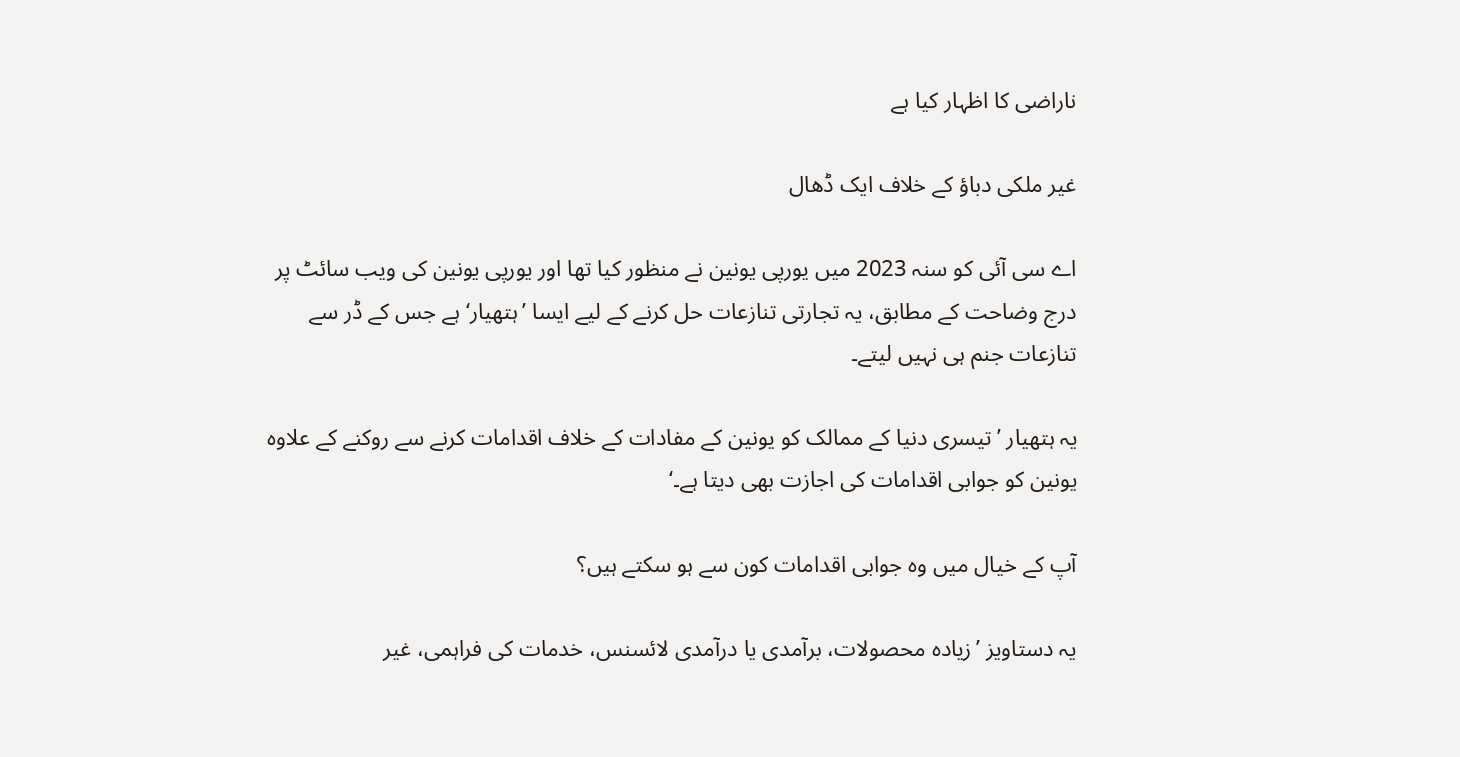ناراضی کا اظہار کیا ہے

غیر ملکی دباؤ کے خلاف ایک ڈھال

اے سی آئی کو سنہ 2023 میں یورپی یونین نے منظور کیا تھا اور یورپی یونین کی ویب سائٹ پر درج وضاحت کے مطابق، یہ تجارتی تنازعات حل کرنے کے لیے ایسا ’ہتھیار‘ ہے جس کے ڈر سے تنازعات جنم ہی نہیں لیتے۔

یہ ہتھیار ’تیسری دنیا کے ممالک کو یونین کے مفادات کے خلاف اقدامات کرنے سے روکنے کے علاوہ یونین کو جوابی اقدامات کی اجازت بھی دیتا ہے۔‘

آپ کے خیال میں وہ جوابی اقدامات کون سے ہو سکتے ہیں؟

یہ دستاویز ’زیادہ محصولات، برآمدی یا درآمدی لائسنس، خدمات کی فراہمی، غیر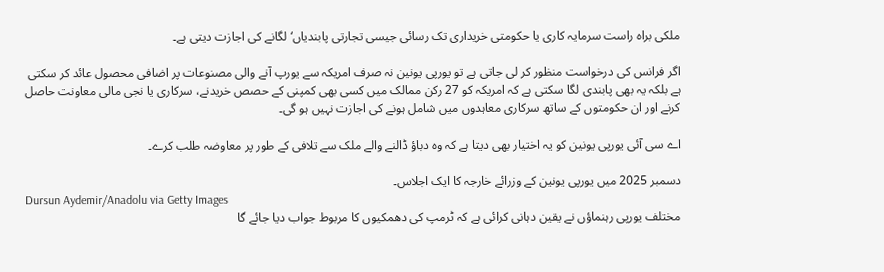ملکی براہ راست سرمایہ کاری یا حکومتی خریداری تک رسائی جیسی تجارتی پابندیاں‘ لگانے کی اجازت دیتی ہے۔

اگر فرانس کی درخواست منظور کر لی جاتی ہے تو یورپی یونین نہ صرف امریکہ سے یورپ آنے والی مصنوعات پر اضافی محصول عائد کر سکتی ہے بلکہ یہ بھی پابندی لگا سکتی ہے کہ امریکہ کو 27 رکن ممالک میں کسی بھی کمپنی کے حصص خریدنے، سرکاری یا نجی مالی معاونت حاصل کرنے اور ان حکومتوں کے ساتھ سرکاری معاہدوں میں شامل ہونے کی اجازت نہیں ہو گی۔

اے سی آئی یورپی یونین کو یہ اختیار بھی دیتا ہے کہ وہ دباؤ ڈالنے والے ملک سے تلافی کے طور پر معاوضہ طلب کرے۔

دسمبر 2025 میں یورپی یونین کے وزرائے خارجہ کا ایک اجلاس۔
Dursun Aydemir/Anadolu via Getty Images
مختلف یورپی رہنماؤں نے یقین دہانی کرائی ہے کہ ٹرمپ کی دھمکیوں کا مربوط جواب دیا جائے گا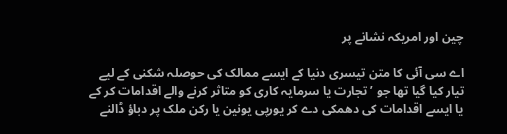چین اور امریکہ نشانے پر

اے سی آئی کا متن تیسری دنیا کے ایسے ممالک کی حوصلہ شکنی کے لیے تیار کیا گیا تھا جو ’تجارت یا سرمایہ کاری کو متاثر کرنے والے اقدامات کر کے یا ایسے اقدامات کی دھمکی دے کر یورپی یونین یا رکن ملک پر دباؤ ڈالنے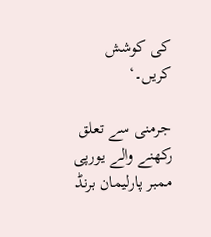کی کوشش کریں۔‘

جرمنی سے تعلق رکھنے والے یورپی ممبر پارلیمان برنڈ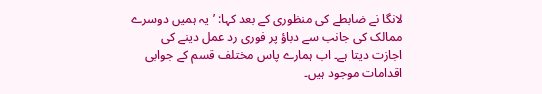لانگا نے ضابطے کی منظوری کے بعد کہا: ’یہ ہمیں دوسرے ممالک کی جانب سے دباؤ پر فوری رد عمل دینے کی اجازت دیتا ہے۔ اب ہمارے پاس مختلف قسم کے جوابی اقدامات موجود ہیں۔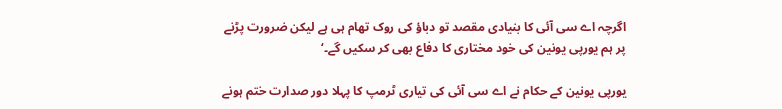اگرچہ اے سی آئی کا بنیادی مقصد تو دباؤ کی روک تھام ہی ہے لیکن ضرورت پڑنے پر ہم یورپی یونین کی خود مختاری کا دفاع بھی کر سکیں گے۔‘

یورپی یونین کے حکام نے اے سی آئی کی تیاری ٹرمپ کا پہلا دور صدارت ختم ہونے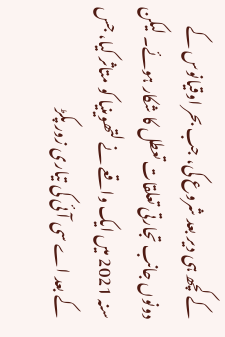کے کچھ ہی دیر بعد شروع کی، جب بحر اوقیانوس کے دونوں جانب تجارتی تعلقات تعطل کا شکار ہوئے۔ لیکن سنہ 2021 میں ایک واقعے نے لتھوینیا کو متاثر کیا، جس کے بعد اے سی آئی کی تیاری زور پکڑ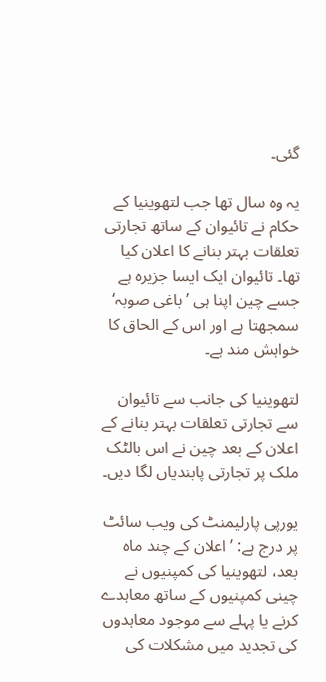گئی۔

یہ وہ سال تھا جب لتھوینیا کے حکام نے تائیوان کے ساتھ تجارتی تعلقات بہتر بنانے کا اعلان کیا تھا۔ تائیوان ایک ایسا جزیرہ ہے جسے چین اپنا ہی ’باغی صوبہ‘ سمجھتا ہے اور اس کے الحاق کا خواہش مند ہے۔

لتھوینیا کی جانب سے تائیوان سے تجارتی تعلقات بہتر بنانے کے اعلان کے بعد چین نے اس بالٹک ملک پر تجارتی پابندیاں لگا دیں۔

یورپی پارلیمنٹ کی ویب سائٹ پر درج ہے: ’اعلان کے چند ماہ بعد، لتھوینیا کی کمپنیوں نے چینی کمپنیوں کے ساتھ معاہدے کرنے یا پہلے سے موجود معاہدوں کی تجدید میں مشکلات کی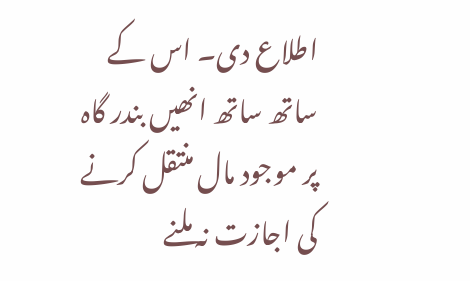اطلاع دی۔ اس کے ساتھ ساتھ انھیں بندر گاہ پر موجود مال منتقل کرنے کی اجازت نہ ملنے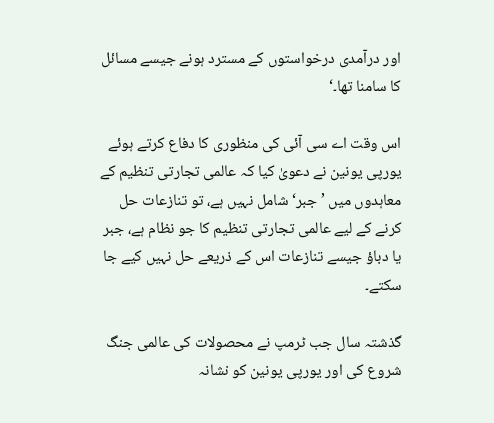اور درآمدی درخواستوں کے مسترد ہونے جیسے مسائل کا سامنا تھا۔‘

اس وقت اے سی آئی کی منظوری کا دفاع کرتے ہوئے یورپی یونین نے دعویٰ کیا کہ عالمی تجارتی تنظیم کے معاہدوں میں ’جبر‘ شامل نہیں ہے، تو تنازعات حل کرنے کے لیے عالمی تجارتی تنظیم کا جو نظام ہے، جبر یا دباؤ جیسے تنازعات اس کے ذریعے حل نہیں کیے جا سکتے۔

گذشتہ سال جب ٹرمپ نے محصولات کی عالمی جنگ شروع کی اور یورپی یونین کو نشانہ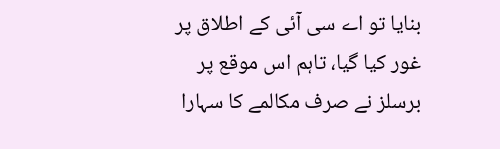بنایا تو اے سی آئی کے اطلاق پر غور کیا گیا، تاہم اس موقع پر برسلز نے صرف مکالمے کا سہارا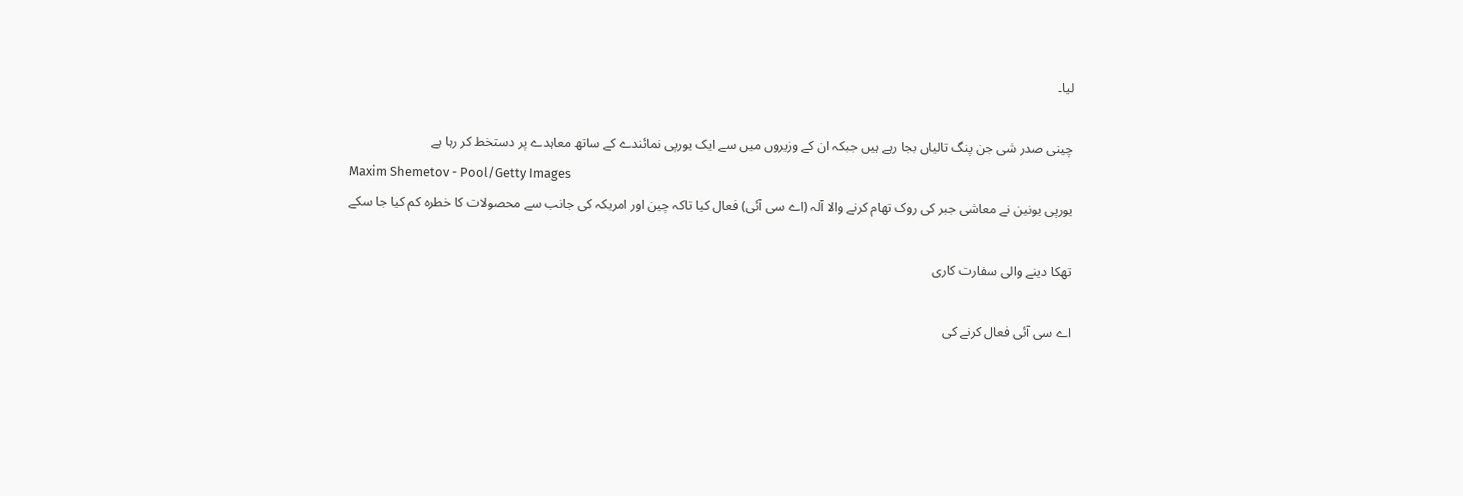لیا۔

چینی صدر شی جن پنگ تالیاں بجا رہے ہیں جبکہ ان کے وزیروں میں سے ایک یورپی نمائندے کے ساتھ معاہدے پر دستخط کر رہا ہے
Maxim Shemetov - Pool/Getty Images
یورپی یونین نے معاشی جبر کی روک تھام کرنے والا آلہ (اے سی آئی) فعال کیا تاکہ چین اور امریکہ کی جانب سے محصولات کا خطرہ کم کیا جا سکے

تھکا دینے والی سفارت کاری

اے سی آئی فعال کرنے کی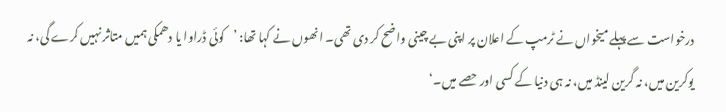درخواست سے پہلے میخواں نے ٹرمپ کے اعلان پر اپنی بے چینی واضح کر دی تھی۔ انھوں نے کہا تھا: ’کوئی ڈراوا یا دھمکی ہمیں متاثر نہیں کرے گی، نہ یوکرین میں، نہ گرین لینڈ میں، نہ ہی دنیا کے کسی اور حصے میں۔‘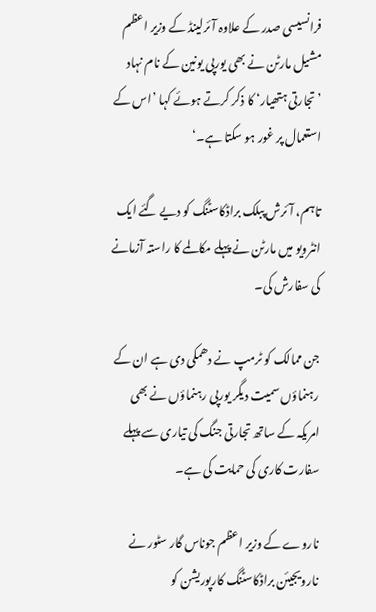فرانسیسی صدر کے علاوہ آئرلینڈ کے وزیر اعظم مشیل مارٹن نے بھی یورپی یونین کے نام نہاد ’تجارتی ہتھیار‘ کا ذکر کرتے ہوئے کہا ’اس کے استعمال پر غور ہو سکتا ہے۔‘

تاہم، آئرش پبلک براڈکاسٹنگ کو دیے گئے ایک انٹرویو میں مارٹن نے پہلے مکالمے کا راستہ آزمانے کی سفارش کی۔

جن ممالک کو ٹرمپ نے دھمکی دی ہے ان کے رہنماؤں سمیت دیگر یورپی رہنماؤں نے بھی امریکہ کے ساتھ تجارتی جنگ کی تیاری سے پہلے سفارت کاری کی حمایت کی ہے۔

ناروے کے وزیر اعظم جوناس گار سٹور نے نارویجیئن براڈکاسٹنگ کارپوریشن کو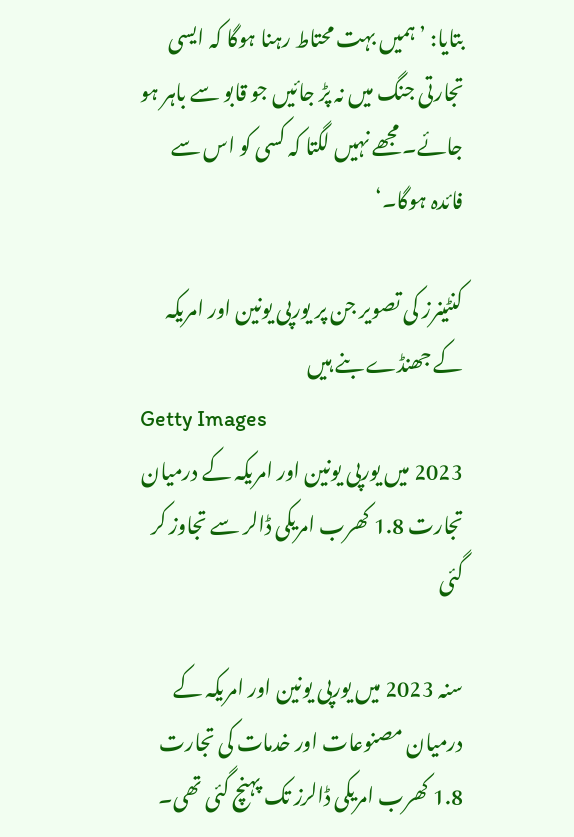بتایا: ’ہمیں بہت محتاط رہنا ہوگا کہ ایسی تجارتی جنگ میں نہ پڑ جائیں جو قابو سے باہر ہو جائے۔ مجھے نہیں لگتا کہ کسی کو اس سے فائدہ ہوگا۔‘

کنٹینرز کی تصویر جن پر یورپی یونین اور امریکہ کے جھنڈے بنے ہیں
Getty Images
2023 میں یورپی یونین اور امریکہ کے درمیان تجارت 1.8 کھرب امریکی ڈالر سے تجاوز کر گئی

سنہ 2023 میں یورپی یونین اور امریکہ کے درمیان مصنوعات اور خدمات کی تجارت 1.8 کھرب امریکی ڈالرز تک پہنچ گئی تھی۔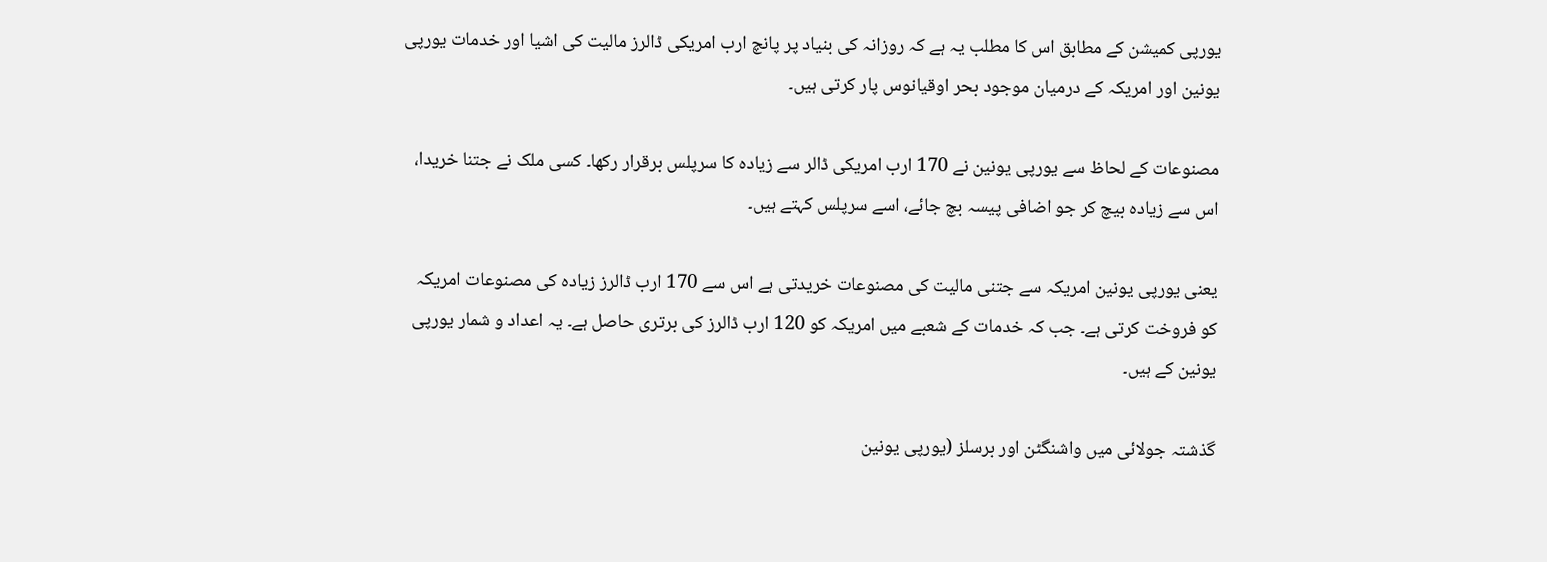یورپی کمیشن کے مطابق اس کا مطلب یہ ہے کہ روزانہ کی بنیاد پر پانچ ارب امریکی ڈالرز مالیت کی اشیا اور خدمات یورپی یونین اور امریکہ کے درمیان موجود بحر اوقیانوس پار کرتی ہیں۔

مصنوعات کے لحاظ سے یورپی یونین نے 170 ارب امریکی ڈالر سے زیادہ کا سرپلس برقرار رکھا۔ کسی ملک نے جتنا خریدا، اس سے زیادہ بیچ کر جو اضافی پیسہ بچ جائے، اسے سرپلس کہتے ہیں۔

یعنی یورپی یونین امریکہ سے جتنی مالیت کی مصنوعات خریدتی ہے اس سے 170 ارب ڈالرز زیادہ کی مصنوعات امریکہ کو فروخت کرتی ہے۔ جب کہ خدمات کے شعبے میں امریکہ کو 120 ارب ڈالرز کی برتری حاصل ہے۔ یہ اعداد و شمار یورپی یونین کے ہیں۔

گذشتہ جولائی میں واشنگٹن اور برسلز (یورپی یونین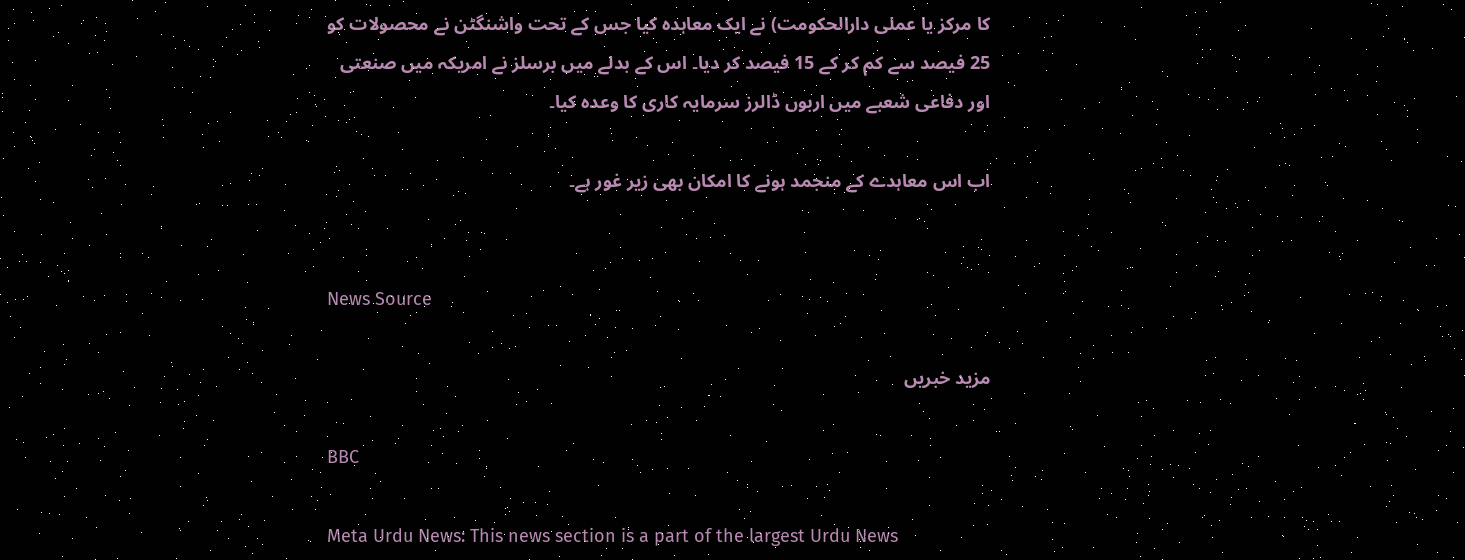کا مرکز یا عملی دارالحکومت) نے ایک معاہدہ کیا جس کے تحت واشنگٹن نے محصولات کو 25 فیصد سے کم کر کے 15 فیصد کر دیا۔ اس کے بدلے میں برسلز نے امریکہ میں صنعتی اور دفاعی شعبے میں اربوں ڈالرز سرمایہ کاری کا وعدہ کیا۔

اب اس معاہدے کے منجمد ہونے کا امکان بھی زیر غور ہے۔


News Source

مزید خبریں

BBC

Meta Urdu News: This news section is a part of the largest Urdu News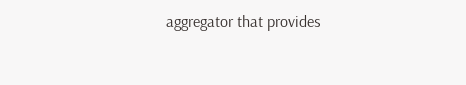aggregator that provides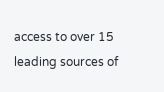access to over 15 leading sources of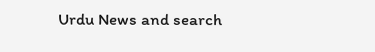Urdu News and search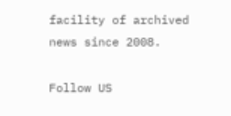facility of archived news since 2008.

Follow US